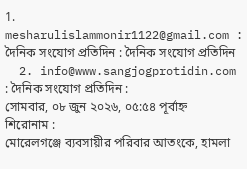1. mesharulislammonir1122@gmail.com : দৈনিক সংযোগ প্রতিদিন : দৈনিক সংযোগ প্রতিদিন
  2. info@www.sangjogprotidin.com : দৈনিক সংযোগ প্রতিদিন :
সোমবার, ০৮ জুন ২০২৬, ০৫:৫৪ পূর্বাহ্ন
শিরোনাম :
মোরেলগঞ্জে ব্যবসায়ীর পরিবার আতংকে, হামলা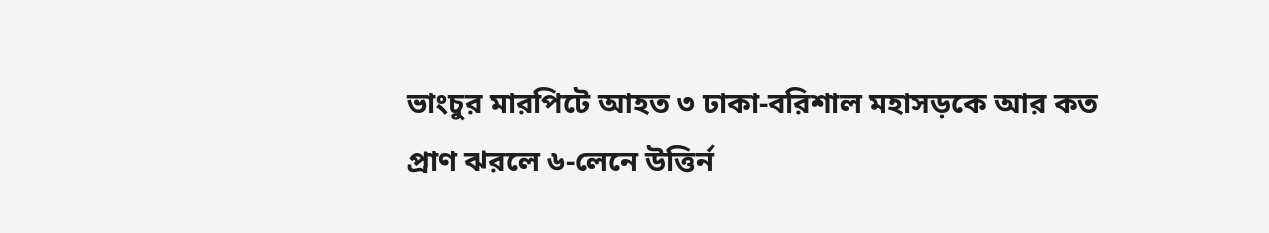ভাংচুর মারপিটে আহত ৩ ঢাকা-বরিশাল মহাসড়কে আর কত প্রাণ ঝরলে ৬-লেনে উত্তির্ন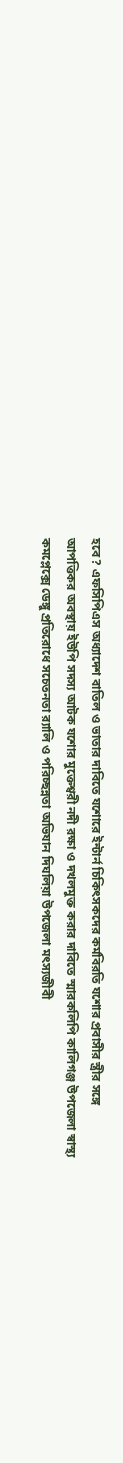হবে? এফসিপিএস অধ্যাদেশ বাতিল ও ভাতার দাবিতে যশোরে ইন্টার্ন চিকিৎসকদের কর্মবিরতি যশোর প্রবাসীর স্ত্রীর সঙ্গে আপত্তিকর অবস্থায় ইউপি সদস্য আটক যশোর মুক্তেশ্বরী নদী রক্ষা ও দখলমুক্ত করার দাবিতে স্মারকলিপি কালিগঞ্জ উপজেলা স্বাস্থ্য কমপ্লেক্সে ডেঙ্গু প্রতিরোধে সচেতনতা র‍্যালি ও পরিচ্ছন্নতা অভিযান দিঘলিয়া উপজেলা মৎস্যজীবী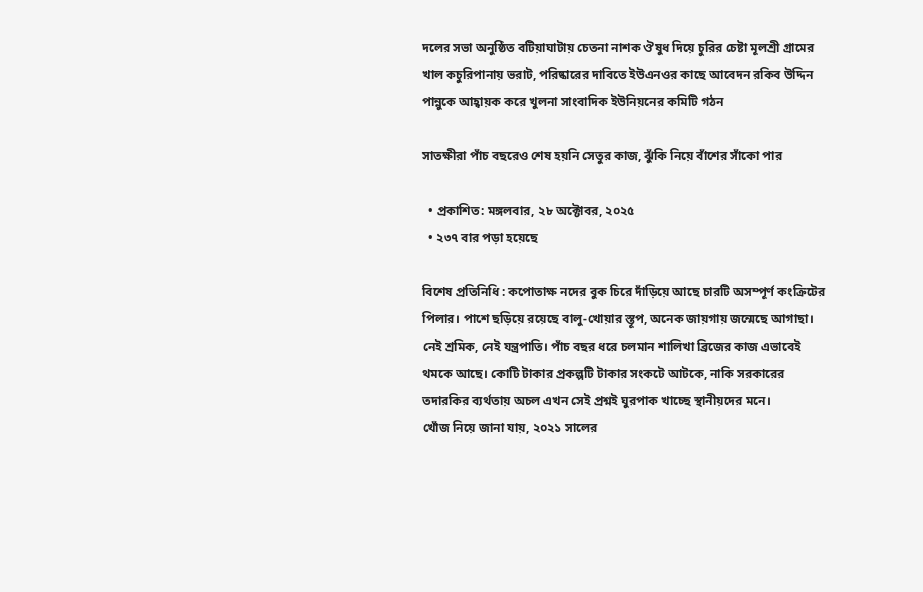দলের সভা অনুষ্ঠিত বটিয়াঘাটায় চেতনা নাশক ঔষুধ দিয়ে চুরির চেষ্টা মূলশ্রী গ্রামের খাল কচুরিপানায় ভরাট, পরিষ্কারের দাবিতে ইউএনওর কাছে আবেদন রকিব উদ্দিন পান্নুকে আহ্বায়ক করে খুলনা সাংবাদিক ইউনিয়নের কমিটি গঠন

সাতক্ষীরা পাঁচ বছরেও শেষ হয়নি সেতুর কাজ, ঝুঁকি নিয়ে বাঁশের সাঁকো পার

  • প্রকাশিত: মঙ্গলবার, ২৮ অক্টোবর, ২০২৫
  • ২৩৭ বার পড়া হয়েছে

বিশেষ প্রতিনিধি : কপোতাক্ষ নদের বুক চিরে দাঁড়িয়ে আছে চারটি অসম্পূর্ণ কংক্রিটের পিলার। পাশে ছড়িয়ে রয়েছে বালু-খোয়ার স্তূপ, অনেক জায়গায় জন্মেছে আগাছা। নেই শ্রমিক, নেই যন্ত্রপাতি। পাঁচ বছর ধরে চলমান শালিখা ব্রিজের কাজ এভাবেই থমকে আছে। কোটি টাকার প্রকল্পটি টাকার সংকটে আটকে, নাকি সরকারের তদারকির ব্যর্থতায় অচল এখন সেই প্রশ্নই ঘুরপাক খাচ্ছে স্থানীয়দের মনে।
খোঁজ নিয়ে জানা যায়, ২০২১ সালের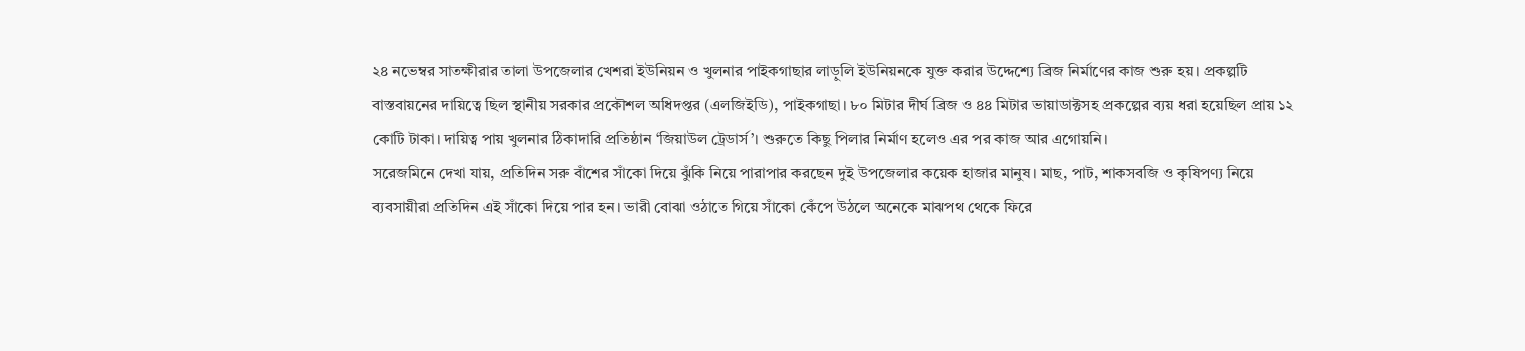২৪ নভেম্বর সাতক্ষীরার তালা উপজেলার খেশরা ইউনিয়ন ও খুলনার পাইকগাছার লাড়ুলি ইউনিয়নকে যুক্ত করার উদ্দেশ্যে ব্রিজ নির্মাণের কাজ শুরু হয়। প্রকল্পটি বাস্তবায়নের দায়িত্বে ছিল স্থানীয় সরকার প্রকৌশল অধিদপ্তর (এলজিইডি), পাইকগাছা। ৮০ মিটার দীর্ঘ ব্রিজ ও ৪৪ মিটার ভায়াডাক্টসহ প্রকল্পের ব্যয় ধরা হয়েছিল প্রায় ১২ কোটি টাকা। দায়িত্ব পায় খুলনার ঠিকাদারি প্রতিষ্ঠান ‘জিয়াউল ট্রেডার্স’। শুরুতে কিছু পিলার নির্মাণ হলেও এর পর কাজ আর এগোয়নি।
সরেজমিনে দেখা যায়, প্রতিদিন সরু বাঁশের সাঁকো দিয়ে ঝুঁকি নিয়ে পারাপার করছেন দুই উপজেলার কয়েক হাজার মানুষ। মাছ, পাট, শাকসবজি ও কৃষিপণ্য নিয়ে ব্যবসায়ীরা প্রতিদিন এই সাঁকো দিয়ে পার হন। ভারী বোঝা ওঠাতে গিয়ে সাঁকো কেঁপে উঠলে অনেকে মাঝপথ থেকে ফিরে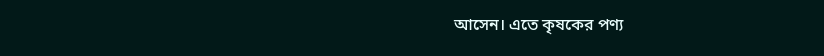আসেন। এতে কৃষকের পণ্য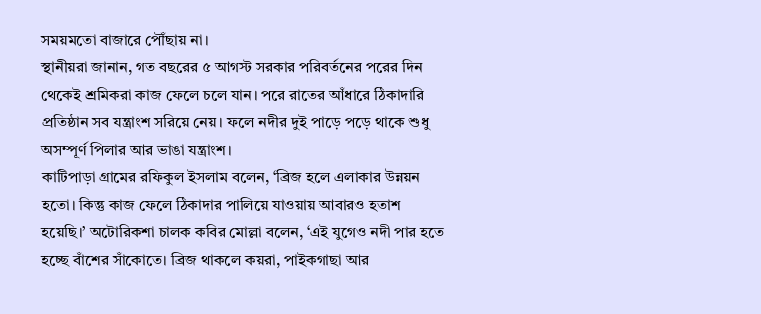সময়মতো বাজারে পৌঁছায় না।
স্থানীয়রা জানান, গত বছরের ৫ আগস্ট সরকার পরিবর্তনের পরের দিন থেকেই শ্রমিকরা কাজ ফেলে চলে যান। পরে রাতের আঁধারে ঠিকাদারি প্রতিষ্ঠান সব যন্ত্রাংশ সরিয়ে নেয়। ফলে নদীর দুই পাড়ে পড়ে থাকে শুধু অসম্পূর্ণ পিলার আর ভাঙা যন্ত্রাংশ।
কাটিপাড়া গ্রামের রফিকুল ইসলাম বলেন, ‘ব্রিজ হলে এলাকার উন্নয়ন হতো। কিন্তু কাজ ফেলে ঠিকাদার পালিয়ে যাওয়ায় আবারও হতাশ হয়েছি।’ অটোরিকশা চালক কবির মোল্লা বলেন, ‘এই যুগেও নদী পার হতে হচ্ছে বাঁশের সাঁকোতে। ব্রিজ থাকলে কয়রা, পাইকগাছা আর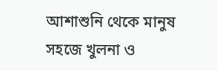আশাশুনি থেকে মানুষ সহজে খুলনা ও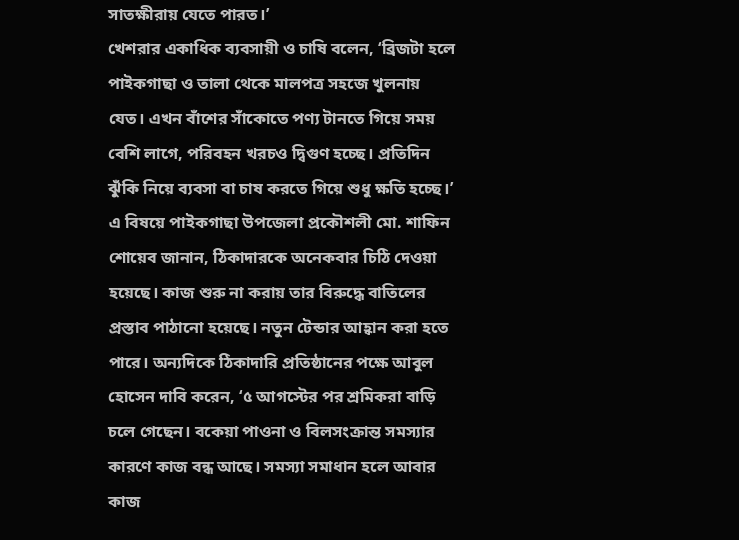সাতক্ষীরায় যেতে পারত।’
খেশরার একাধিক ব্যবসায়ী ও চাষি বলেন, ‘ব্রিজটা হলে পাইকগাছা ও তালা থেকে মালপত্র সহজে খুলনায় যেত। এখন বাঁশের সাঁকোতে পণ্য টানতে গিয়ে সময় বেশি লাগে, পরিবহন খরচও দ্বিগুণ হচ্ছে। প্রতিদিন ঝুঁকি নিয়ে ব্যবসা বা চাষ করতে গিয়ে শুধু ক্ষতি হচ্ছে।’
এ বিষয়ে পাইকগাছা উপজেলা প্রকৌশলী মো. শাফিন শোয়েব জানান, ঠিকাদারকে অনেকবার চিঠি দেওয়া হয়েছে। কাজ শুরু না করায় তার বিরুদ্ধে বাতিলের প্রস্তাব পাঠানো হয়েছে। নতুন টেন্ডার আহ্বান করা হতে পারে। অন্যদিকে ঠিকাদারি প্রতিষ্ঠানের পক্ষে আবুল হোসেন দাবি করেন, ‘৫ আগস্টের পর শ্রমিকরা বাড়ি চলে গেছেন। বকেয়া পাওনা ও বিলসংক্রান্ত সমস্যার কারণে কাজ বন্ধ আছে। সমস্যা সমাধান হলে আবার কাজ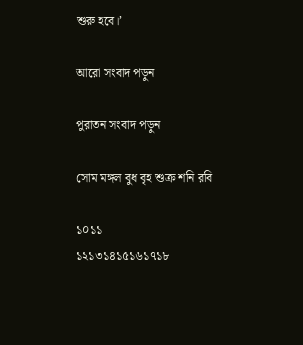শুরু হবে।’

আরো সংবাদ পড়ুন

পুরাতন সংবাদ পড়ুন

সোম মঙ্গল বুধ বৃহ শুক্র শনি রবি

১০১১
১২১৩১৪১৫১৬১৭১৮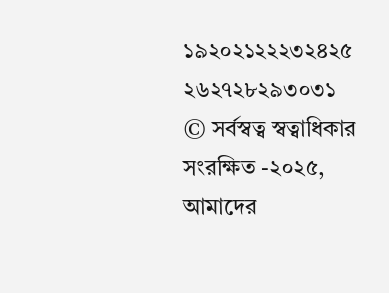১৯২০২১২২২৩২৪২৫
২৬২৭২৮২৯৩০৩১
© সর্বস্বত্ব স্বত্বাধিকার সংরক্ষিত -২০২৫, আমাদের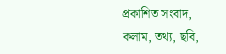প্রকাশিত সংবাদ, কলাম, তথ্য, ছবি,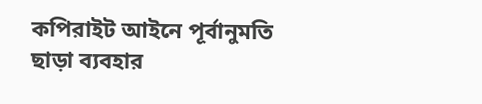কপিরাইট আইনে পূর্বানুমতি ছাড়া ব্যবহার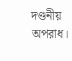দণ্ডনীয় অপরাধ।